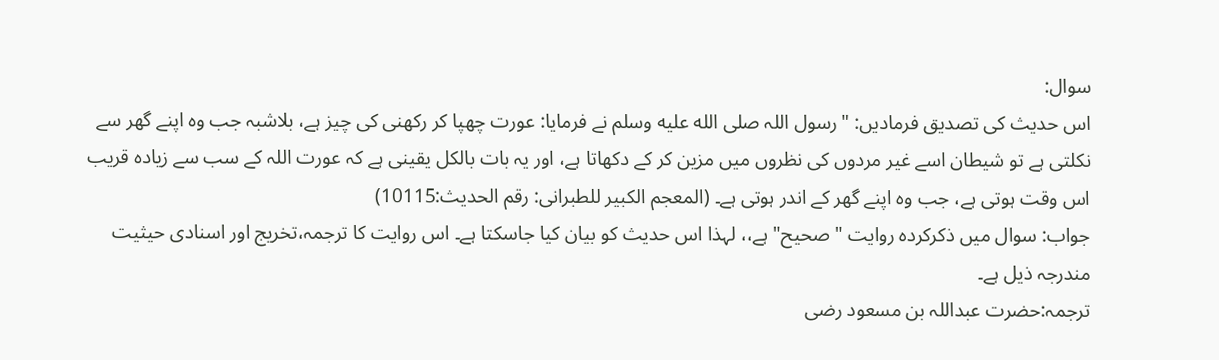سوال:
اس حدیث کی تصدیق فرمادیں: "رسول اللہ صلى الله عليه وسلم نے فرمایا: عورت چھپا کر رکھنی کی چیز ہے، بلاشبہ جب وہ اپنے گھر سے نکلتی ہے تو شیطان اسے غیر مردوں کی نظروں میں مزین کر کے دکھاتا ہے، اور یہ بات بالکل یقینی ہے کہ عورت اللہ کے سب سے زیادہ قریب اس وقت ہوتی ہے، جب وہ اپنے گھر کے اندر ہوتی ہے۔ (المعجم الکبیر للطبرانی: رقم الحدیث:10115)
جواب: سوال میں ذکرکردہ روایت "صحیح" ہے،، لہذا اس حدیث کو بیان کیا جاسکتا ہے۔ اس روایت کا ترجمہ،تخریج اور اسنادی حیثیت مندرجہ ذیل ہے۔
ترجمہ:حضرت عبداللہ بن مسعود رضی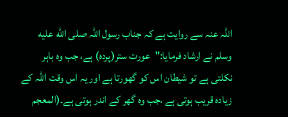اللہ عنہ سے روایت ہے کہ جناب رسول اللہ صلى الله عليه وسلم نے ارشاد فرمایا:"عورت ستر(پردہ) ہے، جب وہ باہر نکلتی ہے تو شیطان اس کو گھورتا ہے اور یہ اس وقت اللہ کے زیادہ قریب ہوتی ہے ،جب وہ گھر کے اندر ہوتی ہے۔(المعجم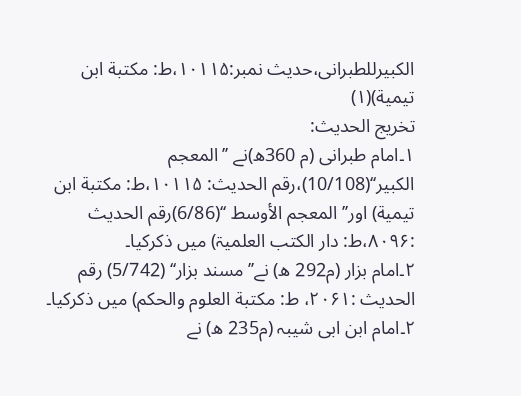الکبیرللطبرانی،حدیث نمبر:۱۰۱۱۵،ط: مكتبة ابن تيمية)(۱)
تخریج الحدیث:
۱۔امام طبرانی (م 360ھ)نے ’’المعجم الکبیر‘‘(10/108)،رقم الحدیث: ۱۰۱۱۵،ط: مكتبة ابن تيمية) اور’’ المعجم الأوسط ‘‘(6/86)رقم الحدیث :۸۰۹۶،ط: دار الکتب العلمیۃ) میں ذکرکیا۔
۲۔امام بزار (م292 ھ) نے’’ مسند بزار‘‘ (5/742) رقم الحدیث :۲۰۶۱، ط: مكتبة العلوم والحكم) میں ذکرکیا۔
۲۔امام ابن ابی شیبہ (م235 ھ) نے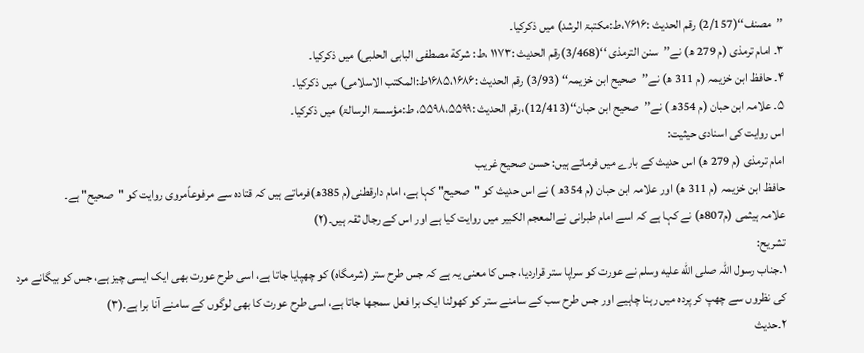’’مصنف‘‘(2/157) رقم الحدیث :۷۶۱۶،ط:مکتبۃ الرشد) میں ذکرکیا۔
۳۔ امام ترمذی (م 279 ھ) نے’’سنن الترمذی ‘‘(3/468)رقم الحدیث :۱۱۷۳ ،ط: شركة مصطفى البابی الحلبی) میں ذکرکیا۔
۴۔ حافظ ابن خزیمہ (م 311 ھ) نے’’صحیح ابن خزیمہ‘‘ (3/93) رقم الحدیث :۱۶۸۵،۱۶۸۶ط:المکتب الاسلامی) میں ذکرکیا۔
۵۔ علامہ ابن حبان (م 354ھ ) نے’’صحیح ابن حبان‘‘(12/413)،رقم الحدیث :۵۵۹۸،۵۵۹۹، ط:مؤسسۃ الرسالۃ) میں ذکرکیا۔
اس روايت كی اسنادی حیثیت:
امام ترمذی (م 279 ھ) اس حدیث کے بارے میں فرماتے ہیں: حسن صحیح غریب
حافظ ابن خزیمہ (م 311 ھ) اور علامہ ابن حبان (م 354ھ ) نے اس حدیث کو "صحیح" کہا ہے، امام دارقطنی(م 385ھ)فرماتے ہیں کہ قتادہ سے مرفوعاًمروی روایت کو "صحیح" ہے۔
علامہ ہیثمی (م807ھ) نے کہا ہے کہ اسے امام طبرانی نےالمعجم الکبیر میں روایت کیا ہے اور اس کے رجال ثقہ ہیں۔(۲)
تشریح:
۱۔جناب رسول اللہ صلى الله عليه وسلم نے عورت کو سراپا ستر قراردیا، جس کا معنی یہ ہے کہ جس طرح ستر (شرمگاہ) کو چھپایا جاتا ہے، اسی طرح عورت بھی ایک ایسی چیز ہے، جس کو بیگانے مرد کی نظروں سے چھپ کر پردہ میں رہنا چاہیے اور جس طرح سب کے سامنے ستر کو کھولنا ایک برا فعل سمجھا جاتا ہے، اسی طرح عورت کا بھی لوگوں کے سامنے آنا برا ہے۔(۳)
۲۔حدیث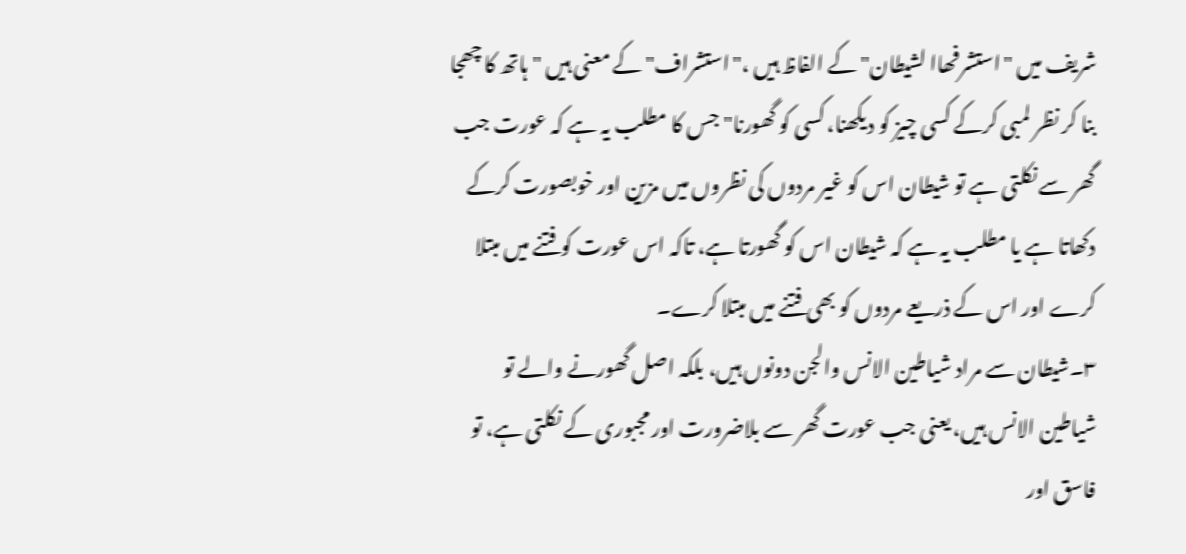شریف میں "استشرفھاا لشیطان" کے الفاظ ہیں ،"استشراف" کے معنی ہیں "ہاتھ کا چھجا بنا کر نظر لمبی کرکے کسی چیز کو دیکھنا، کسی کو گھورنا" جس کا مطلب یہ ہے کہ عورت جب گھر سے نکلتی ہے تو شیطان اس کو غیر مردوں کی نظروں میں مزین اور خوبصورت کرکے دکھاتا ہے یا مطلب یہ ہے کہ شیطان اس کو گھورتا ہے، تاکہ اس عورت کو فتنے میں مبتلا کرے اور اس کے ذریعے مردوں کو بھی فتنے میں مبتلا کرے۔
۳۔شیطان سے مراد شیاطین الانس والجن دونوں ہیں، بلکہ اصل گھورنے والے تو شیاطین الانس ہیں، یعنی جب عورت گھر سے بلاضرورت اور مجبوری کے نکلتی ہے، تو فاسق اور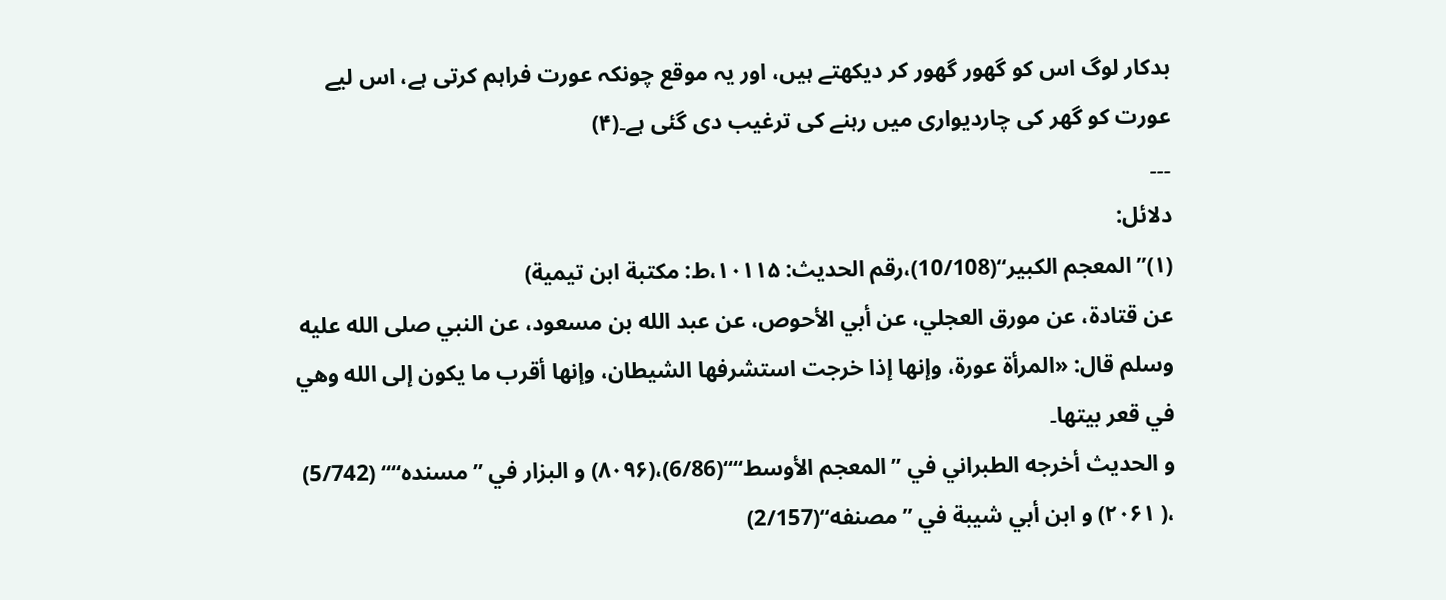بدکار لوگ اس کو گھور گھور کر دیکھتے ہیں، اور یہ موقع چونکہ عورت فراہم کرتی ہے، اس لیے عورت کو گھر کی چاردیواری میں رہنے کی ترغیب دی گئی ہے۔(۴)
۔۔۔
دلائل:
(۱)’’المعجم الکبیر‘‘(10/108)،رقم الحدیث: ۱۰۱۱۵،ط: مكتبة ابن تيمية)
عن قتادة، عن مورق العجلي، عن أبي الأحوص، عن عبد الله بن مسعود، عن النبي صلى الله عليه وسلم قال: «المرأة عورة، وإنها إذا خرجت استشرفها الشيطان، وإنها أقرب ما يكون إلى الله وهي في قعر بيتها۔
و الحديث أخرجه الطبراني في ’’المعجم الأوسط‘‘‘‘(6/86)،(۸۰۹۶) و البزار في ’’مسنده‘‘‘‘ (5/742) ،( ۲۰۶۱) و ابن أبي شيبة في ’’مصنفه‘‘(2/157)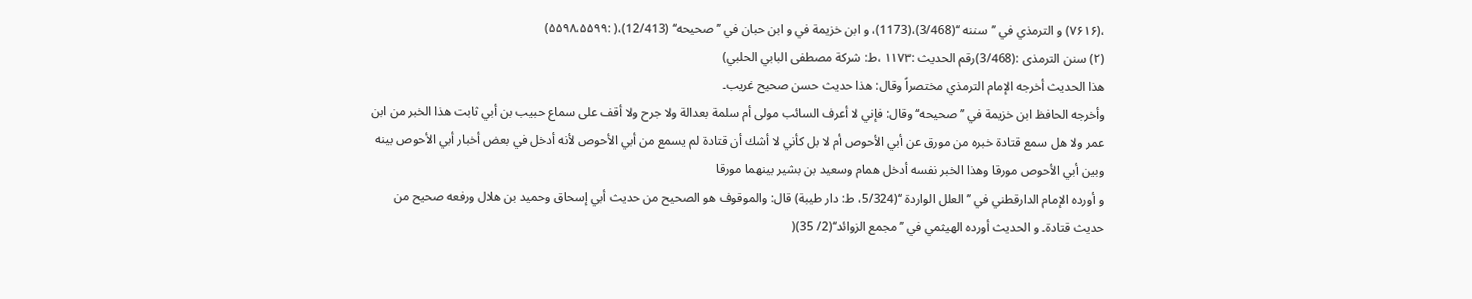،(۷۶۱۶) و الترمذي في ’’سننه ‘‘(3/468)،(1173)، و ابن خزيمة في و ابن حبان في ’’صحيحه‘‘ (12/413)،( :۵۵۹۸،۵۵۹۹)
(۲) سنن الترمذی :(3/468)رقم الحدیث :۱۱۷۳ ،ط: شركة مصطفى البابي الحلبي)
هذا الحديث أخرجه الإمام الترمذي مختصراً وقال: هذا حديث حسن صحيح غريب۔
وأخرجه الحافظ ابن خزيمة في ’’صحيحه‘‘ وقال: فإني لا أعرف السائب مولى أم سلمة بعدالة ولا جرح ولا أقف على سماع حبيب بن أبي ثابت هذا الخبر من ابن عمر ولا هل سمع قتادة خبره من مورق عن أبي الأحوص أم لا بل كأني لا أشك أن قتادة لم يسمع من أبي الأحوص لأنه أدخل في بعض أخبار أبي الأحوص بينه وبين أبي الأحوص مورقا وهذا الخبر نفسه أدخل همام وسعيد بن بشير بينهما مورقا
و أورده الإمام الدارقطني في ’’العلل الواردة ‘‘(5/324، ط: دار طيبة) قال: والموقوف هو الصحيح من حديث أبي إسحاق وحميد بن هلال ورفعه صحيح من حديث قتادة۔ و الحديث أورده الهيثمي في ’’مجمع الزوائد‘‘(2/ 35)(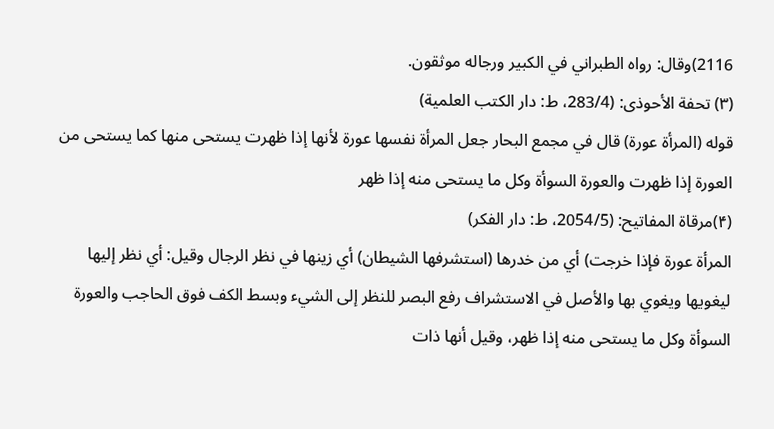2116)وقال: رواه الطبراني في الكبير ورجاله موثقون.
(۳) تحفة الأحوذی: (283/4، ط: دار الکتب العلمیة)
قوله (المرأة عورة) قال في مجمع البحار جعل المرأة نفسها عورة لأنها إذا ظهرت يستحى منها كما يستحى من العورة إذا ظهرت والعورة السوأة وكل ما يستحى منه إذا ظهر
(۴)مرقاۃ المفاتیح: (2054/5، ط: دار الفکر)
المرأة عورة فإذا خرجت) أي من خدرها (استشرفها الشيطان) أي زينها في نظر الرجال وقيل: أي نظر إليها ليغويها ويغوي بها والأصل في الاستشراف رفع البصر للنظر إلى الشيء وبسط الكف فوق الحاجب والعورة السوأة وكل ما يستحى منه إذا ظهر، وقيل أنها ذات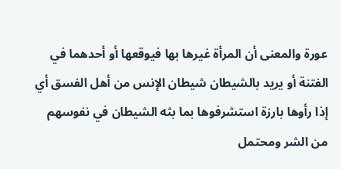عورة والمعنى أن المرأة غيرها بها فيوقعها أو أحدهما في الفتنة أو يريد بالشيطان شيطان الإنس من أهل الفسق أي إذا رأوها بارزة استشرفوها بما بثه الشيطان في نفوسهم من الشر ومحتمل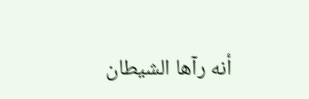أنه رآها الشيطان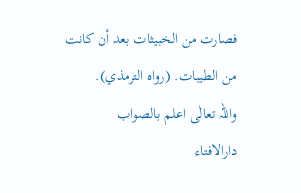فصارت من الخبيثات بعد أن كانت من الطيبات. (رواه الترمذي).
واللہ تعالٰی اعلم بالصواب
دارالافتاء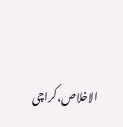الاخلاص،کراچی